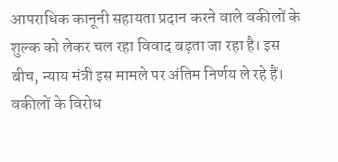आपराधिक कानूनी सहायता प्रदान करने वाले वकीलों के शुल्क को लेकर चल रहा विवाद बढ़ता जा रहा है। इस बीच, न्याय मंत्री इस मामले पर अंतिम निर्णय ले रहे हैं। वकीलों के विरोध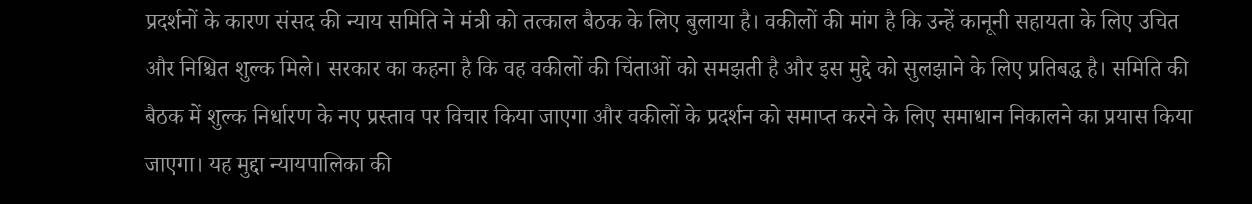प्रदर्शनों के कारण संसद की न्याय समिति ने मंत्री को तत्काल बैठक के लिए बुलाया है। वकीलों की मांग है कि उन्हें कानूनी सहायता के लिए उचित और निश्चित शुल्क मिले। सरकार का कहना है कि वह वकीलों की चिंताओं को समझती है और इस मुद्दे को सुलझाने के लिए प्रतिबद्ध है। समिति की बैठक में शुल्क निर्धारण के नए प्रस्ताव पर विचार किया जाएगा और वकीलों के प्रदर्शन को समाप्त करने के लिए समाधान निकालने का प्रयास किया जाएगा। यह मुद्दा न्यायपालिका की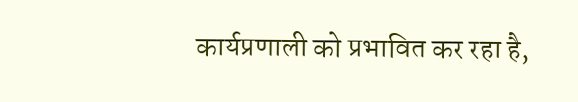कार्यप्रणाली को प्रभावित कर रहा है,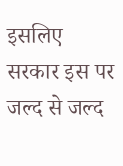इसलिए सरकार इस पर जल्द से जल्द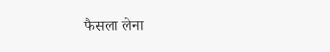फैसला लेना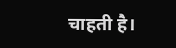चाहती है।